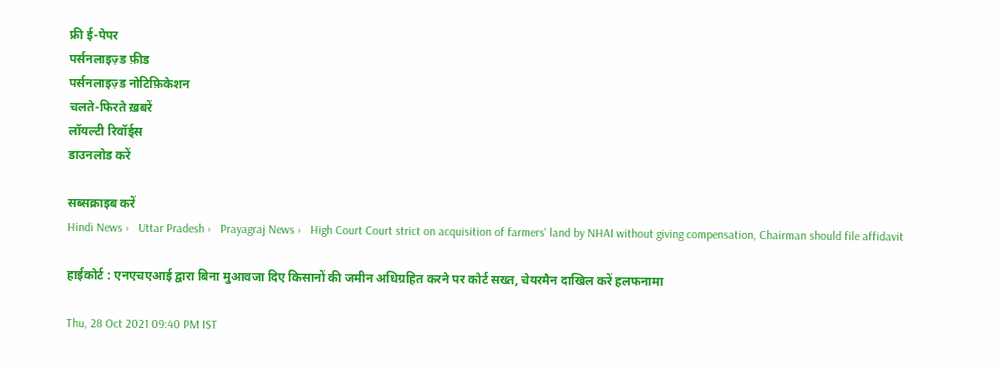फ्री ई-पेपर
पर्सनलाइज़्ड फ़ीड
पर्सनलाइज़्ड नोटिफ़िकेशन
चलते-फिरते ख़बरें
लॉयल्टी रिवॉर्ड्स
डाउनलोड करें

सब्सक्राइब करें
Hindi News ›   Uttar Pradesh ›   Prayagraj News ›   High Court Court strict on acquisition of farmers' land by NHAI without giving compensation, Chairman should file affidavit

हाईकोर्ट : एनएचएआई द्वारा बिना मुआवजा दिए किसानों की जमीन अधिग्रहित करने पर कोर्ट सख्त, चेयरमैन दाखिल करें हलफनामा

Thu, 28 Oct 2021 09:40 PM IST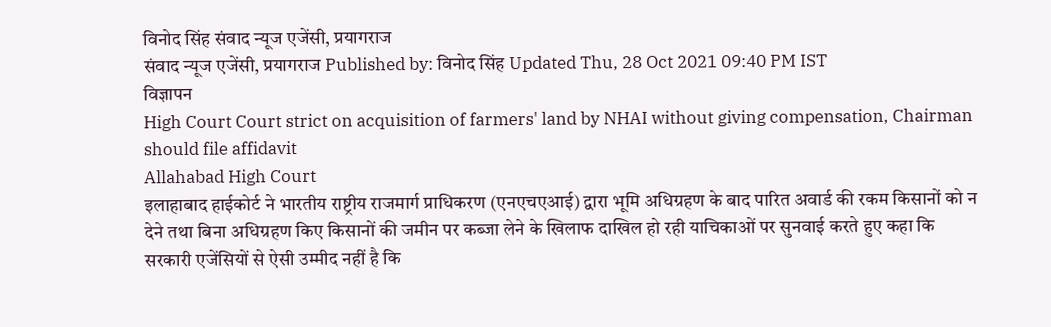विनोद सिंह संवाद न्यूज एजेंसी, प्रयागराज
संवाद न्यूज एजेंसी, प्रयागराज Published by: विनोद सिंह Updated Thu, 28 Oct 2021 09:40 PM IST
विज्ञापन
High Court Court strict on acquisition of farmers' land by NHAI without giving compensation, Chairman should file affidavit
Allahabad High Court
इलाहाबाद हाईकोर्ट ने भारतीय राष्ट्रीय राजमार्ग प्राधिकरण (एनएचएआई) द्वारा भूमि अधिग्रहण के बाद पारित अवार्ड की रकम किसानों को न देने तथा बिना अधिग्रहण किए किसानों की जमीन पर कब्जा लेने के खिलाफ दाखिल हो रही याचिकाओं पर सुनवाई करते हुए कहा कि सरकारी एजेंसियों से ऐसी उम्मीद नहीं है कि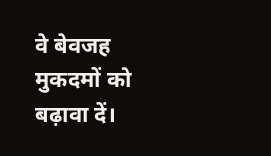वे बेवजह मुकदमों को बढ़ावा दें।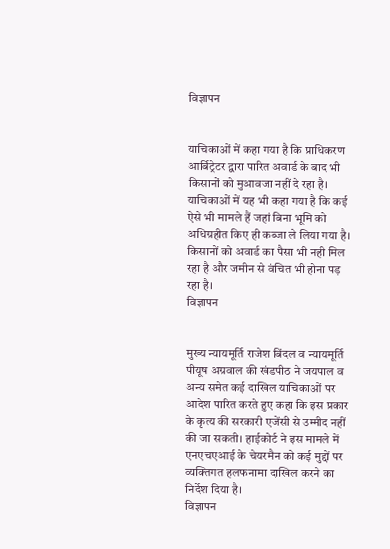विज्ञापन


याचिकाओं में कहा गया है कि प्राधिकरण आर्बिट्रेटर द्वारा पारित अवार्ड के बाद भी किसानों को मुआवजा नहीं दे रहा है। याचिकाओं में यह भी कहा गया है कि कई ऐसे भी मामले हैं जहां बिना भूमि को अधिग्रहीत किए ही कब्जा ले लिया गया है। किसानों को अवार्ड का पैसा भी नही मिल रहा है और जमीन से वंचित भी होना पड़ रहा है।
विज्ञापन


मुख्य न्यायमूर्ति राजेश बिंदल व न्यायमूर्ति पीयूष अग्रवाल की खंडपीठ ने जयपाल व अन्य समेत कई दाखिल याचिकाओं पर आदेश पारित करते हुए कहा कि इस प्रकार के कृत्य की सरकारी एजेंसी से उम्मीद नहीं की जा सकती। हाईकोर्ट ने इस मामले में एनएचएआई के चेयरमैन को कई मुद्दों पर व्यक्तिगत हलफनामा दाखिल करने का निर्देश दिया है।
विज्ञापन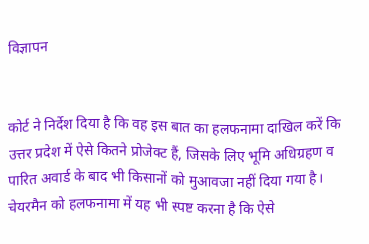विज्ञापन


कोर्ट ने निर्देश दिया है कि वह इस बात का हलफनामा दाखिल करें कि उत्तर प्रदेश में ऐसे कितने प्रोजेक्ट हैं, जिसके लिए भूमि अधिग्रहण व पारित अवार्ड के बाद भी किसानों को मुआवजा नहीं दिया गया है। चेयरमैन को हलफनामा में यह भी स्पष्ट करना है कि ऐसे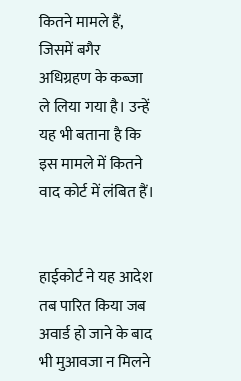कितने मामले हैं, जिसमें बगैर अधिग्रहण के कब्जा ले लिया गया है। उन्हें यह भी बताना है कि इस मामले में कितने वाद कोर्ट में लंबित हैं।


हाईकोर्ट ने यह आदेश तब पारित किया जब अवार्ड हो जाने के बाद भी मुआवजा न मिलने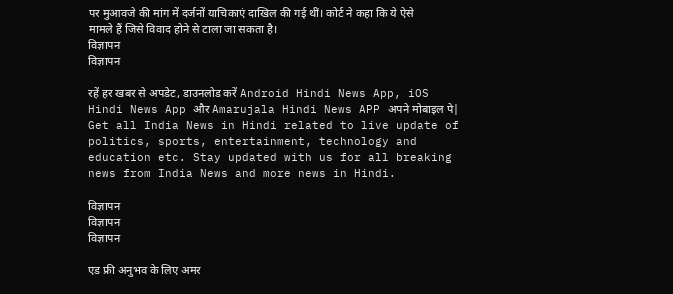पर मुआवजे की मांग में दर्जनों याचिकाएं दाखिल की गई थीं। कोर्ट ने कहा कि ये ऐसे मामले हैं जिसे विवाद होने से टाला जा सकता है।
विज्ञापन
विज्ञापन

रहें हर खबर से अपडेट, डाउनलोड करें Android Hindi News App, iOS Hindi News App और Amarujala Hindi News APP अपने मोबाइल पे|
Get all India News in Hindi related to live update of politics, sports, entertainment, technology and education etc. Stay updated with us for all breaking news from India News and more news in Hindi.

विज्ञापन
विज्ञापन
विज्ञापन

एड फ्री अनुभव के लिए अमर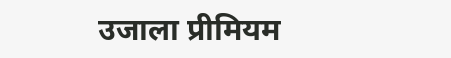उजाला प्रीमियम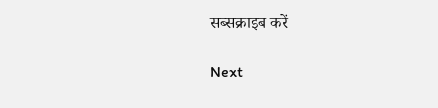सब्सक्राइब करें

Next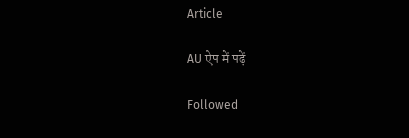Article

AU ऐप में पढ़ें

Followed